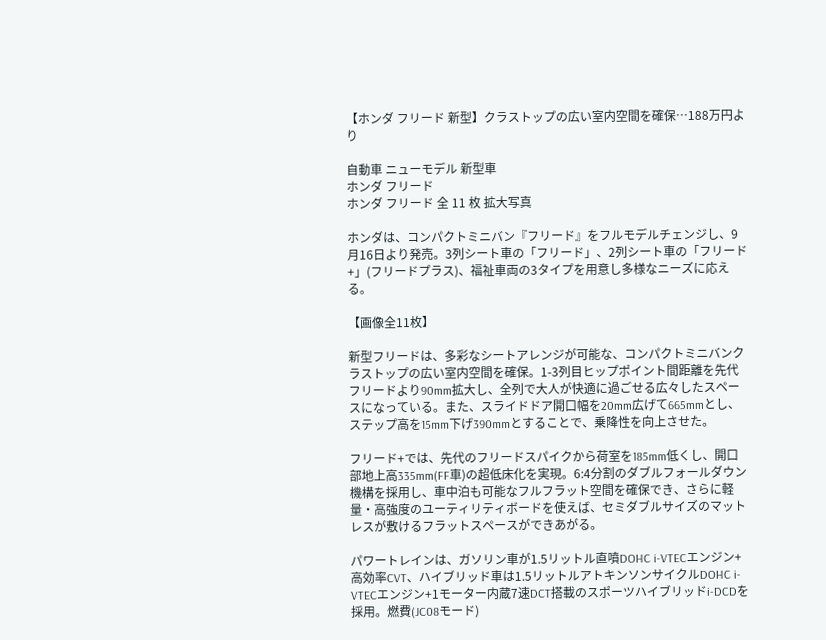【ホンダ フリード 新型】クラストップの広い室内空間を確保…188万円より

自動車 ニューモデル 新型車
ホンダ フリード
ホンダ フリード 全 11 枚 拡大写真

ホンダは、コンパクトミニバン『フリード』をフルモデルチェンジし、9月16日より発売。3列シート車の「フリード」、2列シート車の「フリード+」(フリードプラス)、福祉車両の3タイプを用意し多様なニーズに応える。

【画像全11枚】

新型フリードは、多彩なシートアレンジが可能な、コンパクトミニバンクラストップの広い室内空間を確保。1-3列目ヒップポイント間距離を先代フリードより90mm拡大し、全列で大人が快適に過ごせる広々したスペースになっている。また、スライドドア開口幅を20mm広げて665mmとし、ステップ高を15mm下げ390mmとすることで、乗降性を向上させた。

フリード+では、先代のフリードスパイクから荷室を185mm低くし、開口部地上高335mm(FF車)の超低床化を実現。6:4分割のダブルフォールダウン機構を採用し、車中泊も可能なフルフラット空間を確保でき、さらに軽量・高強度のユーティリティボードを使えば、セミダブルサイズのマットレスが敷けるフラットスペースができあがる。

パワートレインは、ガソリン車が1.5リットル直噴DOHC i-VTECエンジン+高効率CVT、ハイブリッド車は1.5リットルアトキンソンサイクルDOHC i-VTECエンジン+1モーター内蔵7速DCT搭載のスポーツハイブリッドi-DCDを採用。燃費(JC08モード)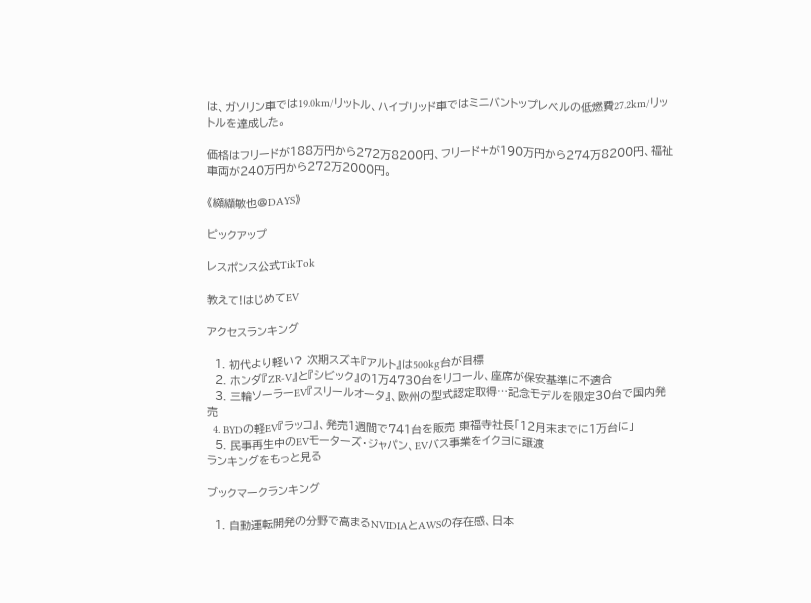は、ガソリン車では19.0km/リットル、ハイブリッド車ではミニバントップレベルの低燃費27.2km/リットルを達成した。

価格はフリードが188万円から272万8200円、フリード+が190万円から274万8200円、福祉車両が240万円から272万2000円。

《纐纈敏也@DAYS》

ピックアップ

レスポンス公式TikTok

教えて!はじめてEV

アクセスランキング

  1. 初代より軽い? 次期スズキ『アルト』は500kg台が目標
  2. ホンダ『ZR-V』と『シビック』の1万4730台をリコール、座席が保安基準に不適合
  3. 三輪ソーラーEV『スリールオータ』、欧州の型式認定取得…記念モデルを限定30台で国内発売
  4. BYDの軽EV『ラッコ』、発売1週間で741台を販売 東福寺社長「12月末までに1万台に」
  5. 民事再生中のEVモーターズ・ジャパン、EVバス事業をイクヨに譲渡
ランキングをもっと見る

ブックマークランキング

  1. 自動運転開発の分野で高まるNVIDIAとAWSの存在感、日本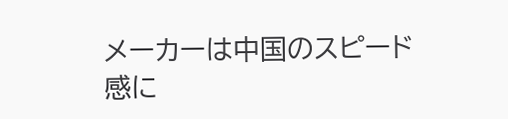メーカーは中国のスピード感に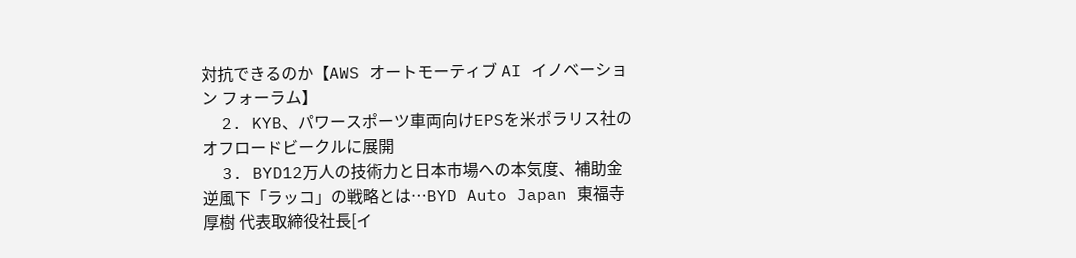対抗できるのか【AWS オートモーティブ AI イノベーション フォーラム】
  2. KYB、パワースポーツ車両向けEPSを米ポラリス社のオフロードビークルに展開
  3. BYD12万人の技術力と日本市場への本気度、補助金逆風下「ラッコ」の戦略とは…BYD Auto Japan 東福寺厚樹 代表取締役社長[イ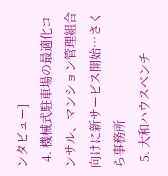ンタビュー]
  4. 機械式駐車場の最適化コンサル、マンション管理組合向けに新サービス開始…さくら事務所
  5. 大和ハウスベンチ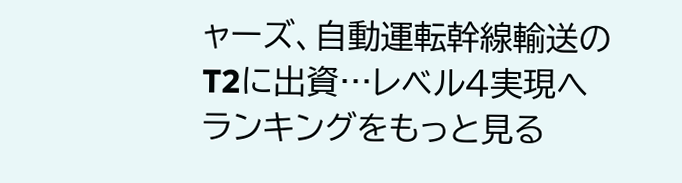ャーズ、自動運転幹線輸送のT2に出資…レベル4実現へ
ランキングをもっと見る